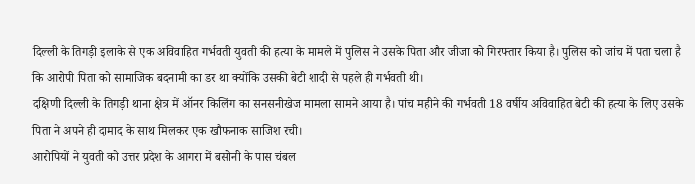दिल्ली के तिगड़ी इलाके से एक अविवाहित गर्भवती युवती की हत्या के मामले में पुलिस ने उसके पिता और जीजा को गिरफ्तार किया है। पुलिस को जांच में पता चला है कि आरोपी पिता को सामाजिक बदनामी का डर था क्योंकि उसकी बेटी शादी से पहले ही गर्भवती थी।
दक्षिणी दिल्ली के तिगड़ी थाना क्षेत्र में ऑनर किलिंग का सनसनीखेज मामला सामने आया है। पांच महीने की गर्भवती 18 वर्षीय अविवाहित बेटी की हत्या के लिए उसके पिता ने अपने ही दामाद के साथ मिलकर एक खौफनाक साजिश रची।
आरोपियों ने युवती को उत्तर प्रदेश के आगरा में बसोनी के पास चंबल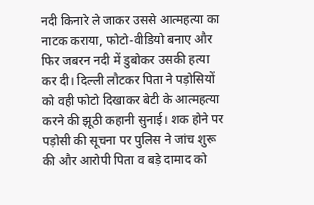नदी किनारे ले जाकर उससे आत्महत्या का नाटक कराया, फोटो-वीडियो बनाए और फिर जबरन नदी में डुबोकर उसकी हत्या कर दी। दिल्ली लौटकर पिता ने पड़ोसियों को वही फोटो दिखाकर बेटी के आत्महत्या करने की झूठी कहानी सुनाई। शक होने पर पड़ोसी की सूचना पर पुलिस ने जांच शुरू की और आरोपी पिता व बड़े दामाद को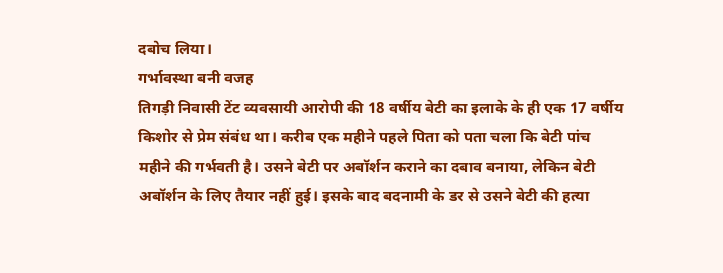दबोच लिया।
गर्भावस्था बनी वजह
तिगड़ी निवासी टेंट व्यवसायी आरोपी की 18 वर्षीय बेटी का इलाके के ही एक 17 वर्षीय किशोर से प्रेम संबंध था। करीब एक महीने पहले पिता को पता चला कि बेटी पांच महीने की गर्भवती है। उसने बेटी पर अबॉर्शन कराने का दबाव बनाया, लेकिन बेटी अबॉर्शन के लिए तैयार नहीं हुई। इसके बाद बदनामी के डर से उसने बेटी की हत्या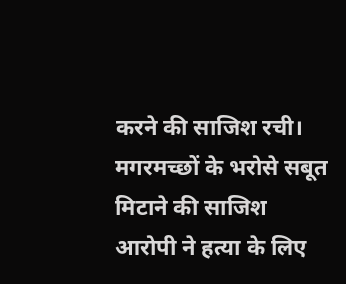करने की साजिश रची।
मगरमच्छों के भरोसे सबूत मिटाने की साजिश
आरोपी ने हत्या के लिए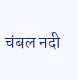चंबल नदी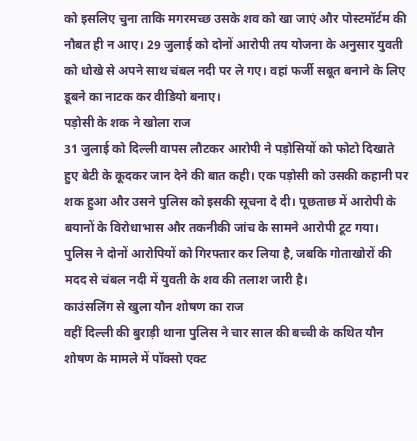को इसलिए चुना ताकि मगरमच्छ उसके शव को खा जाएं और पोस्टमॉर्टम की नौबत ही न आए। 29 जुलाई को दोनों आरोपी तय योजना के अनुसार युवती को धोखे से अपने साथ चंबल नदी पर ले गए। वहां फर्जी सबूत बनाने के लिए डूबने का नाटक कर वीडियो बनाए।
पड़ोसी के शक ने खोला राज
31 जुलाई को दिल्ली वापस लौटकर आरोपी ने पड़ोसियों को फोटो दिखाते हुए बेटी के कूदकर जान देने की बात कही। एक पड़ोसी को उसकी कहानी पर शक हुआ और उसने पुलिस को इसकी सूचना दे दी। पूछताछ में आरोपी के बयानों के विरोधाभास और तकनीकी जांच के सामने आरोपी टूट गया। पुलिस ने दोनों आरोपियों को गिरफ्तार कर लिया है, जबकि गोताखोरों की मदद से चंबल नदी में युवती के शव की तलाश जारी है।
काउंसलिंग से खुला यौन शोषण का राज
वहीं दिल्ली की बुराड़ी थाना पुलिस ने चार साल की बच्ची के कथित यौन शोषण के मामले में पॉक्सो एक्ट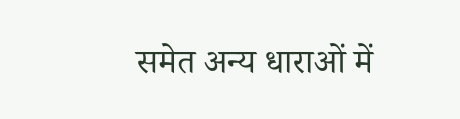समेत अन्य धाराओं में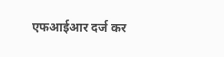एफआईआर दर्ज कर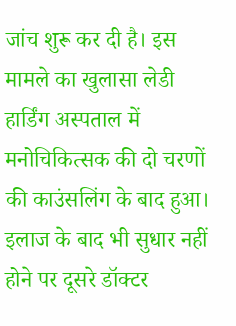जांच शुरू कर दी है। इस मामले का खुलासा लेडी हार्डिंग अस्पताल में मनोचिकित्सक की दो चरणों की काउंसलिंग के बाद हुआ। इलाज के बाद भी सुधार नहीं होने पर दूसरे डॉक्टर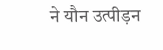ने यौन उत्पीड़न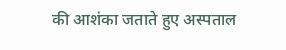की आशंका जताते हुए अस्पताल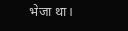भेजा था।